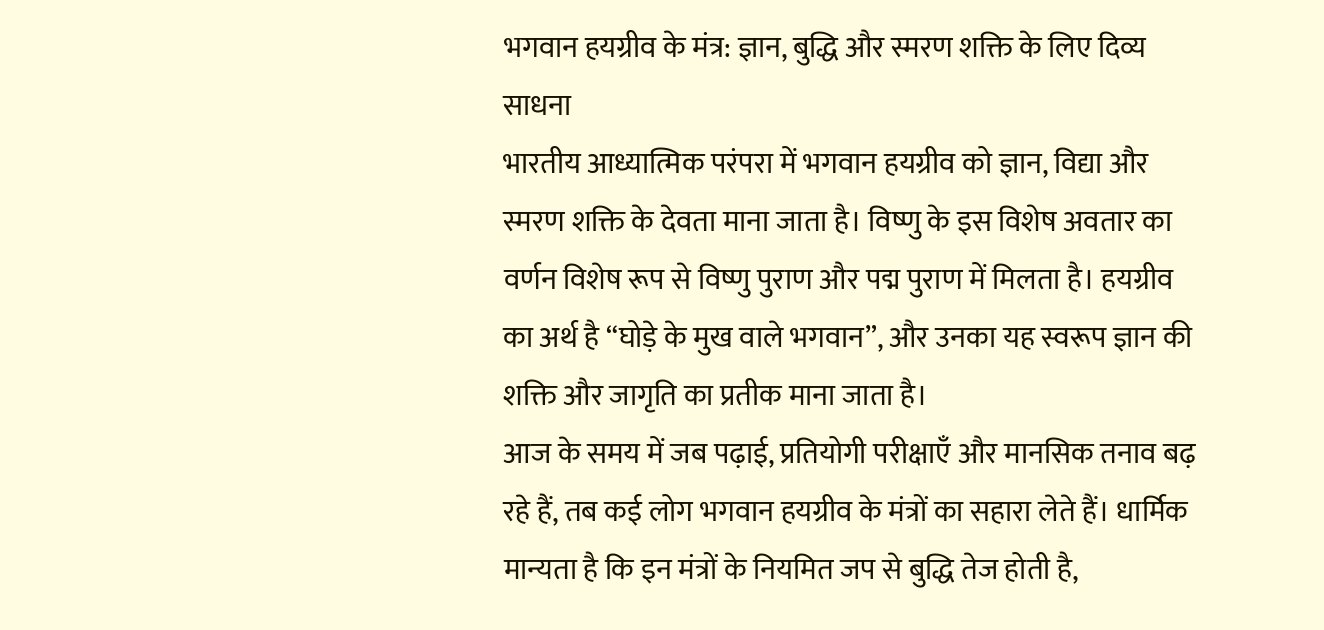भगवान हयग्रीव के मंत्र: ज्ञान, बुद्धि और स्मरण शक्ति के लिए दिव्य साधना
भारतीय आध्यात्मिक परंपरा में भगवान हयग्रीव को ज्ञान, विद्या और स्मरण शक्ति के देवता माना जाता है। विष्णु के इस विशेष अवतार का वर्णन विशेष रूप से विष्णु पुराण और पद्म पुराण में मिलता है। हयग्रीव का अर्थ है “घोड़े के मुख वाले भगवान”, और उनका यह स्वरूप ज्ञान की शक्ति और जागृति का प्रतीक माना जाता है।
आज के समय में जब पढ़ाई, प्रतियोगी परीक्षाएँ और मानसिक तनाव बढ़ रहे हैं, तब कई लोग भगवान हयग्रीव के मंत्रों का सहारा लेते हैं। धार्मिक मान्यता है कि इन मंत्रों के नियमित जप से बुद्धि तेज होती है,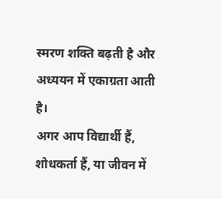स्मरण शक्ति बढ़ती है और अध्ययन में एकाग्रता आती है।
अगर आप विद्यार्थी हैं, शोधकर्ता हैं, या जीवन में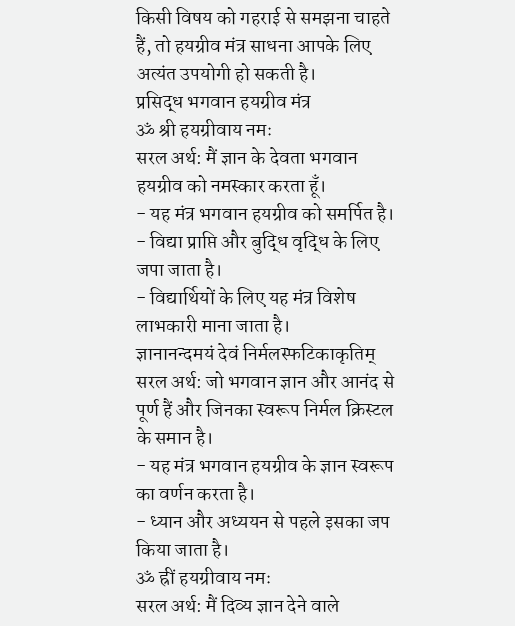किसी विषय को गहराई से समझना चाहते हैं, तो हयग्रीव मंत्र साधना आपके लिए अत्यंत उपयोगी हो सकती है।
प्रसिद्ध भगवान हयग्रीव मंत्र
ॐ श्री हयग्रीवाय नमः
सरल अर्थ: मैं ज्ञान के देवता भगवान हयग्रीव को नमस्कार करता हूँ।
- यह मंत्र भगवान हयग्रीव को समर्पित है।
- विद्या प्राप्ति और बुद्धि वृद्धि के लिए जपा जाता है।
- विद्यार्थियों के लिए यह मंत्र विशेष लाभकारी माना जाता है।
ज्ञानानन्दमयं देवं निर्मलस्फटिकाकृतिम्
सरल अर्थ: जो भगवान ज्ञान और आनंद से पूर्ण हैं और जिनका स्वरूप निर्मल क्रिस्टल के समान है।
- यह मंत्र भगवान हयग्रीव के ज्ञान स्वरूप का वर्णन करता है।
- ध्यान और अध्ययन से पहले इसका जप किया जाता है।
ॐ ह्रीं हयग्रीवाय नमः
सरल अर्थ: मैं दिव्य ज्ञान देने वाले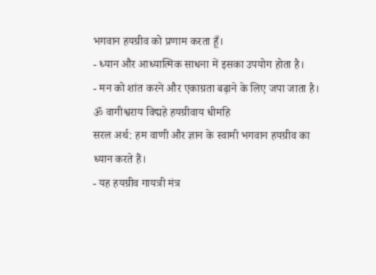भगवान हयग्रीव को प्रणाम करता हूँ।
- ध्यान और आध्यात्मिक साधना में इसका उपयोग होता है।
- मन को शांत करने और एकाग्रता बढ़ाने के लिए जपा जाता है।
ॐ वागीश्वराय विद्महे हयग्रीवाय धीमहि
सरल अर्थ: हम वाणी और ज्ञान के स्वामी भगवान हयग्रीव का ध्यान करते हैं।
- यह हयग्रीव गायत्री मंत्र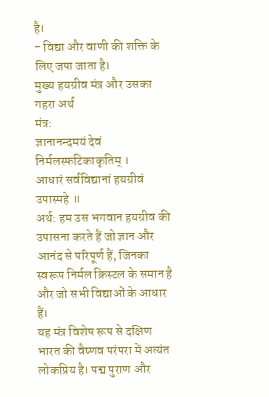है।
- विद्या और वाणी की शक्ति के लिए जपा जाता है।
मुख्य हयग्रीव मंत्र और उसका गहरा अर्थ
मंत्र:
ज्ञानानन्दमयं देवं निर्मलस्फटिकाकृतिम् ।
आधारं सर्वविद्यानां हयग्रीवं उपास्महे ॥
अर्थ: हम उस भगवान हयग्रीव की उपासना करते हैं जो ज्ञान और आनंद से परिपूर्ण हैं, जिनका स्वरूप निर्मल क्रिस्टल के समान है और जो सभी विद्याओं के आधार हैं।
यह मंत्र विशेष रूप से दक्षिण भारत की वैष्णव परंपरा में अत्यंत लोकप्रिय है। पद्म पुराण और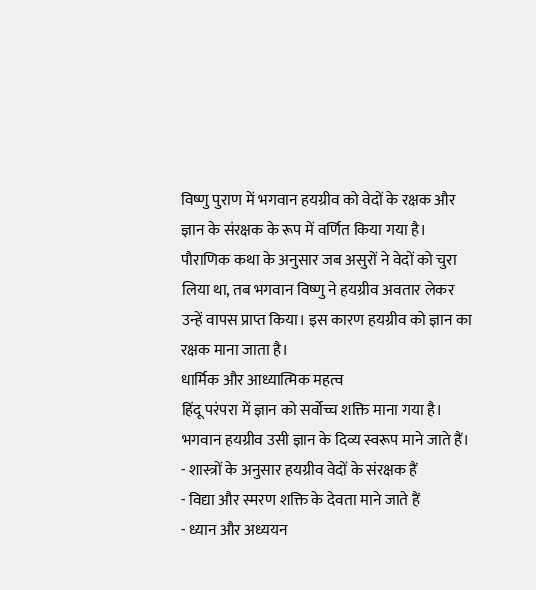विष्णु पुराण में भगवान हयग्रीव को वेदों के रक्षक और ज्ञान के संरक्षक के रूप में वर्णित किया गया है।
पौराणिक कथा के अनुसार जब असुरों ने वेदों को चुरा लिया था, तब भगवान विष्णु ने हयग्रीव अवतार लेकर उन्हें वापस प्राप्त किया। इस कारण हयग्रीव को ज्ञान का रक्षक माना जाता है।
धार्मिक और आध्यात्मिक महत्व
हिंदू परंपरा में ज्ञान को सर्वोच्च शक्ति माना गया है। भगवान हयग्रीव उसी ज्ञान के दिव्य स्वरूप माने जाते हैं।
- शास्त्रों के अनुसार हयग्रीव वेदों के संरक्षक हैं
- विद्या और स्मरण शक्ति के देवता माने जाते हैं
- ध्यान और अध्ययन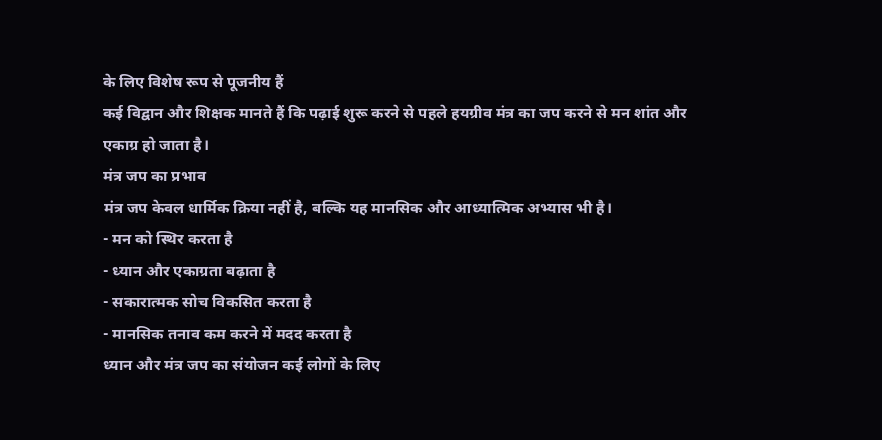के लिए विशेष रूप से पूजनीय हैं
कई विद्वान और शिक्षक मानते हैं कि पढ़ाई शुरू करने से पहले हयग्रीव मंत्र का जप करने से मन शांत और एकाग्र हो जाता है।
मंत्र जप का प्रभाव
मंत्र जप केवल धार्मिक क्रिया नहीं है, बल्कि यह मानसिक और आध्यात्मिक अभ्यास भी है।
- मन को स्थिर करता है
- ध्यान और एकाग्रता बढ़ाता है
- सकारात्मक सोच विकसित करता है
- मानसिक तनाव कम करने में मदद करता है
ध्यान और मंत्र जप का संयोजन कई लोगों के लिए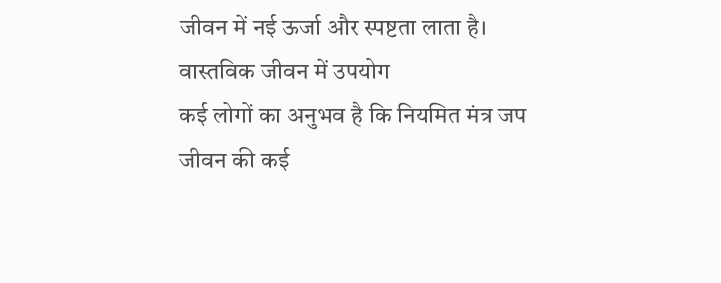जीवन में नई ऊर्जा और स्पष्टता लाता है।
वास्तविक जीवन में उपयोग
कई लोगों का अनुभव है कि नियमित मंत्र जप जीवन की कई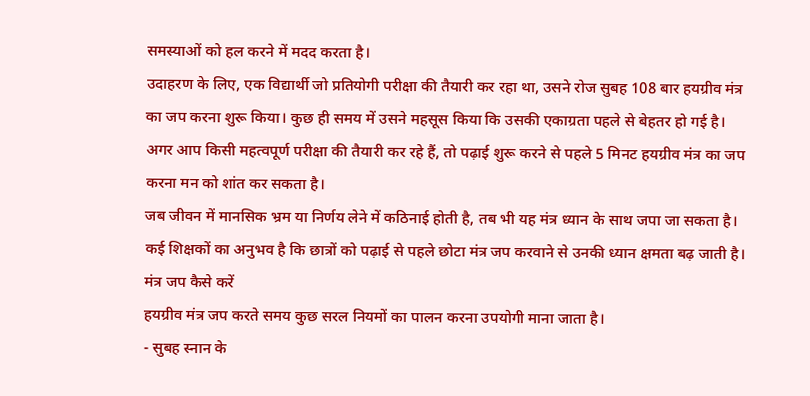समस्याओं को हल करने में मदद करता है।
उदाहरण के लिए, एक विद्यार्थी जो प्रतियोगी परीक्षा की तैयारी कर रहा था, उसने रोज सुबह 108 बार हयग्रीव मंत्र का जप करना शुरू किया। कुछ ही समय में उसने महसूस किया कि उसकी एकाग्रता पहले से बेहतर हो गई है।
अगर आप किसी महत्वपूर्ण परीक्षा की तैयारी कर रहे हैं, तो पढ़ाई शुरू करने से पहले 5 मिनट हयग्रीव मंत्र का जप करना मन को शांत कर सकता है।
जब जीवन में मानसिक भ्रम या निर्णय लेने में कठिनाई होती है, तब भी यह मंत्र ध्यान के साथ जपा जा सकता है।
कई शिक्षकों का अनुभव है कि छात्रों को पढ़ाई से पहले छोटा मंत्र जप करवाने से उनकी ध्यान क्षमता बढ़ जाती है।
मंत्र जप कैसे करें
हयग्रीव मंत्र जप करते समय कुछ सरल नियमों का पालन करना उपयोगी माना जाता है।
- सुबह स्नान के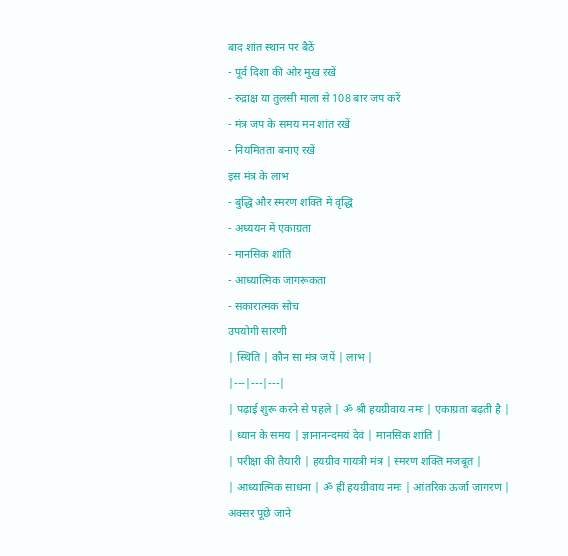बाद शांत स्थान पर बैठें
- पूर्व दिशा की ओर मुख रखें
- रुद्राक्ष या तुलसी माला से 108 बार जप करें
- मंत्र जप के समय मन शांत रखें
- नियमितता बनाए रखें
इस मंत्र के लाभ
- बुद्धि और स्मरण शक्ति में वृद्धि
- अध्ययन में एकाग्रता
- मानसिक शांति
- आध्यात्मिक जागरूकता
- सकारात्मक सोच
उपयोगी सारणी
| स्थिति | कौन सा मंत्र जपें | लाभ |
|---|---|---|
| पढ़ाई शुरू करने से पहले | ॐ श्री हयग्रीवाय नमः | एकाग्रता बढ़ती है |
| ध्यान के समय | ज्ञानानन्दमयं देवं | मानसिक शांति |
| परीक्षा की तैयारी | हयग्रीव गायत्री मंत्र | स्मरण शक्ति मजबूत |
| आध्यात्मिक साधना | ॐ ह्रीं हयग्रीवाय नमः | आंतरिक ऊर्जा जागरण |
अक्सर पूछे जाने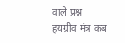वाले प्रश्न
हयग्रीव मंत्र कब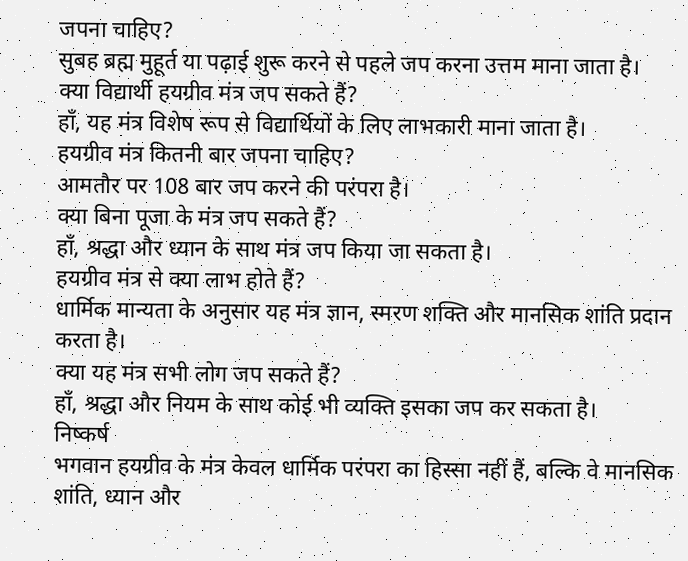जपना चाहिए?
सुबह ब्रह्म मुहूर्त या पढ़ाई शुरू करने से पहले जप करना उत्तम माना जाता है।
क्या विद्यार्थी हयग्रीव मंत्र जप सकते हैं?
हाँ, यह मंत्र विशेष रूप से विद्यार्थियों के लिए लाभकारी माना जाता है।
हयग्रीव मंत्र कितनी बार जपना चाहिए?
आमतौर पर 108 बार जप करने की परंपरा है।
क्या बिना पूजा के मंत्र जप सकते हैं?
हाँ, श्रद्धा और ध्यान के साथ मंत्र जप किया जा सकता है।
हयग्रीव मंत्र से क्या लाभ होते हैं?
धार्मिक मान्यता के अनुसार यह मंत्र ज्ञान, स्मरण शक्ति और मानसिक शांति प्रदान करता है।
क्या यह मंत्र सभी लोग जप सकते हैं?
हाँ, श्रद्धा और नियम के साथ कोई भी व्यक्ति इसका जप कर सकता है।
निष्कर्ष
भगवान हयग्रीव के मंत्र केवल धार्मिक परंपरा का हिस्सा नहीं हैं, बल्कि वे मानसिक शांति, ध्यान और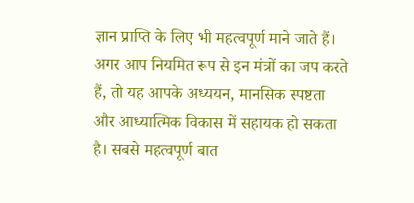ज्ञान प्राप्ति के लिए भी महत्वपूर्ण माने जाते हैं।
अगर आप नियमित रूप से इन मंत्रों का जप करते हैं, तो यह आपके अध्ययन, मानसिक स्पष्टता और आध्यात्मिक विकास में सहायक हो सकता है। सबसे महत्वपूर्ण बात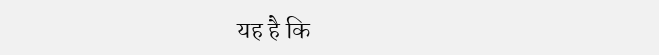यह है कि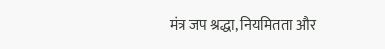मंत्र जप श्रद्धा, नियमितता और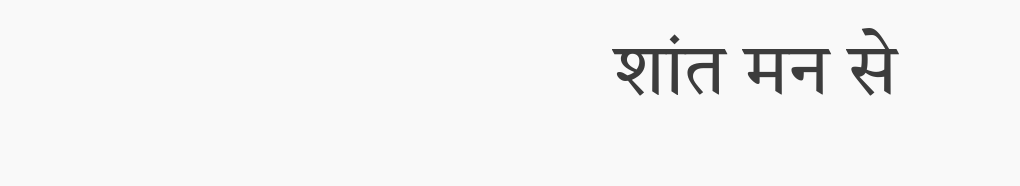शांत मन से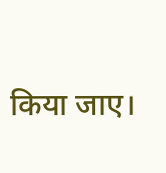किया जाए।